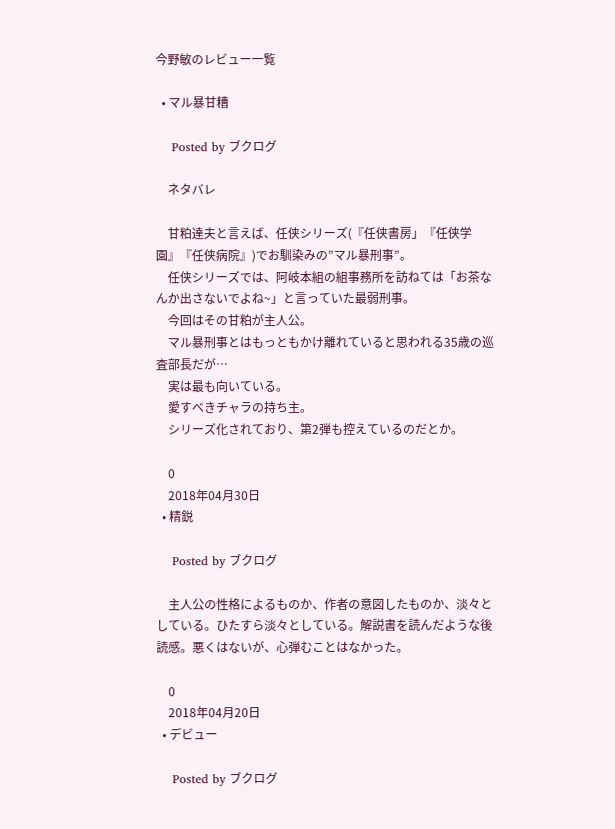今野敏のレビュー一覧

  • マル暴甘糟

    Posted by ブクログ

    ネタバレ

    甘粕達夫と言えば、任侠シリーズ(『任侠書房」『任侠学園』『任侠病院』)でお馴染みの”マル暴刑事”。
    任侠シリーズでは、阿岐本組の組事務所を訪ねては「お茶なんか出さないでよね~」と言っていた最弱刑事。
    今回はその甘粕が主人公。
    マル暴刑事とはもっともかけ離れていると思われる35歳の巡査部長だが…
    実は最も向いている。
    愛すべきチャラの持ち主。
    シリーズ化されており、第2弾も控えているのだとか。

    0
    2018年04月30日
  • 精鋭

    Posted by ブクログ

    主人公の性格によるものか、作者の意図したものか、淡々としている。ひたすら淡々としている。解説書を読んだような後読感。悪くはないが、心弾むことはなかった。

    0
    2018年04月20日
  • デビュー

    Posted by ブクログ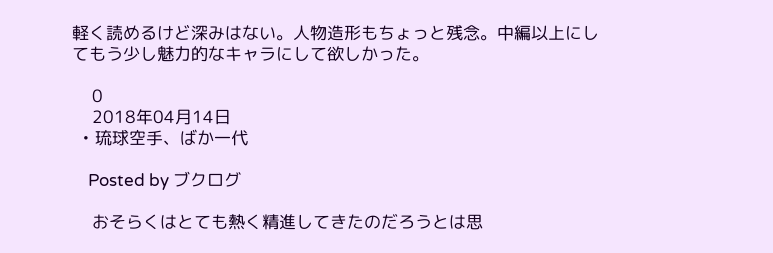軽く読めるけど深みはない。人物造形もちょっと残念。中編以上にしてもう少し魅力的なキャラにして欲しかった。

    0
    2018年04月14日
  • 琉球空手、ばか一代

    Posted by ブクログ

    おそらくはとても熱く精進してきたのだろうとは思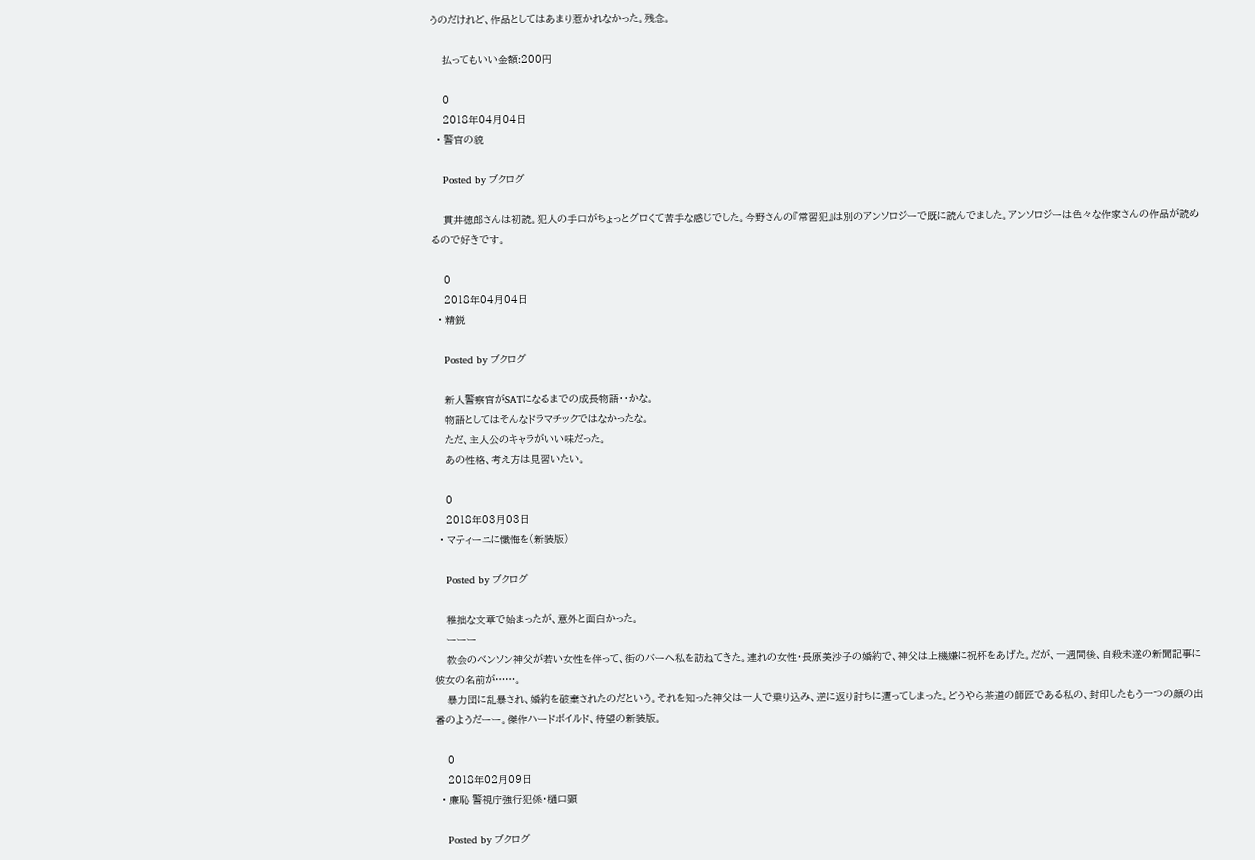うのだけれど、作品としてはあまり惹かれなかった。残念。

    払ってもいい金額:200円

    0
    2018年04月04日
  • 警官の貌

    Posted by ブクログ

    貫井徳郎さんは初読。犯人の手口がちょっとグロくて苦手な感じでした。今野さんの『常習犯』は別のアンソロジーで既に読んでました。アンソロジーは色々な作家さんの作品が読めるので好きです。

    0
    2018年04月04日
  • 精鋭

    Posted by ブクログ

    新人警察官がSATになるまでの成長物語・・かな。
    物語としてはそんなドラマチックではなかったな。
    ただ、主人公のキャラがいい味だった。
    あの性格、考え方は見習いたい。

    0
    2018年03月03日
  • マティーニに懺悔を(新装版)

    Posted by ブクログ

    稚拙な文章で始まったが、意外と面白かった。
    ーーー
    教会のベンソン神父が若い女性を伴って、街のバーへ私を訪ねてきた。連れの女性・長原美沙子の婚約で、神父は上機嫌に祝杯をあげた。だが、一週間後、自殺未遂の新聞記事に彼女の名前が……。
    暴力団に乱暴され、婚約を破棄されたのだという。それを知った神父は一人で乗り込み、逆に返り討ちに遭ってしまった。どうやら茶道の師匠である私の、封印したもう一つの顔の出番のようだーー。傑作ハードボイルド、待望の新装版。

    0
    2018年02月09日
  • 廉恥 警視庁強行犯係・樋口顕

    Posted by ブクログ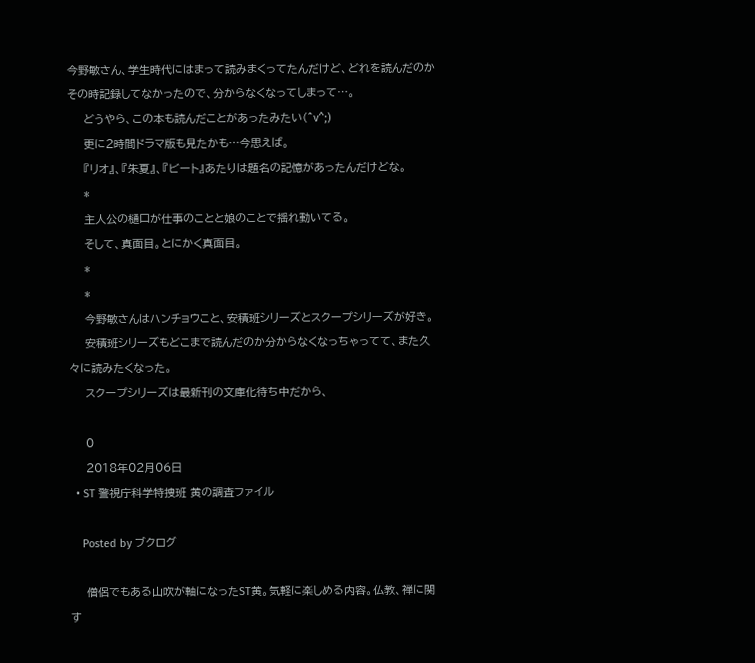今野敏さん、学生時代にはまって読みまくってたんだけど、どれを読んだのかその時記録してなかったので、分からなくなってしまって…。
    どうやら、この本も読んだことがあったみたい(^v^;)
    更に2時間ドラマ版も見たかも…今思えば。
    『リオ』、『朱夏』、『ビート』あたりは題名の記憶があったんだけどな。
    *
    主人公の樋口が仕事のことと娘のことで揺れ動いてる。
    そして、真面目。とにかく真面目。
    *
    *
    今野敏さんはハンチョウこと、安積班シリーズとスクープシリーズが好き。
    安積班シリーズもどこまで読んだのか分からなくなっちゃってて、また久々に読みたくなった。
    スクープシリーズは最新刊の文庫化待ち中だから、

    0
    2018年02月06日
  • ST 警視庁科学特捜班 黄の調査ファイル

    Posted by ブクログ

    僧侶でもある山吹が軸になったST黄。気軽に楽しめる内容。仏教、禅に関す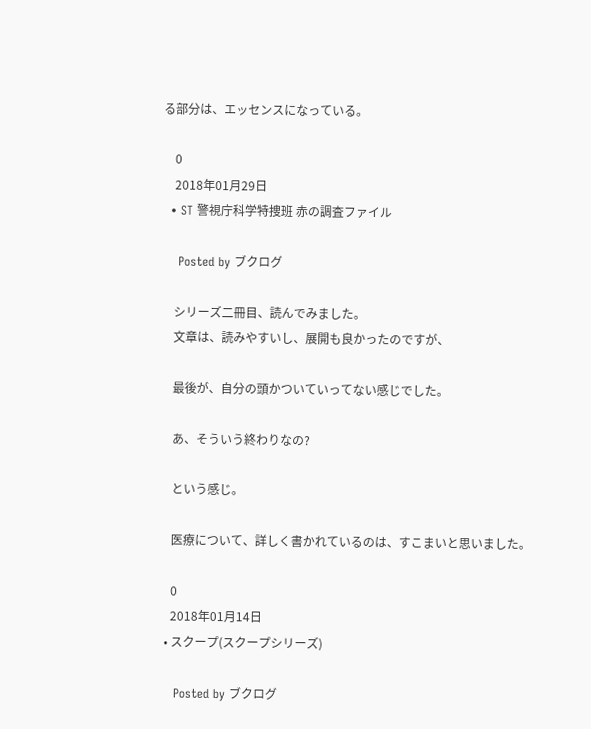る部分は、エッセンスになっている。

    0
    2018年01月29日
  • ST 警視庁科学特捜班 赤の調査ファイル

    Posted by ブクログ

    シリーズ二冊目、読んでみました。
    文章は、読みやすいし、展開も良かったのですが、

    最後が、自分の頭かついていってない感じでした。

    あ、そういう終わりなの?

    という感じ。

    医療について、詳しく書かれているのは、すこまいと思いました。

    0
    2018年01月14日
  • スクープ(スクープシリーズ)

    Posted by ブクログ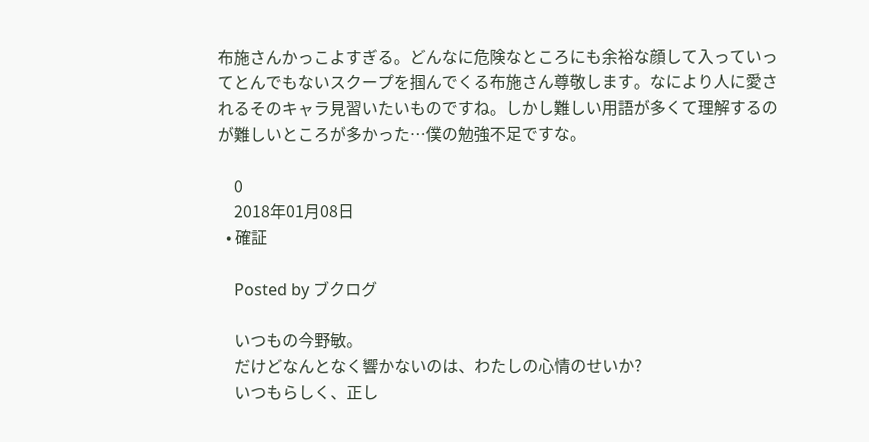布施さんかっこよすぎる。どんなに危険なところにも余裕な顔して入っていってとんでもないスクープを掴んでくる布施さん尊敬します。なにより人に愛されるそのキャラ見習いたいものですね。しかし難しい用語が多くて理解するのが難しいところが多かった…僕の勉強不足ですな。

    0
    2018年01月08日
  • 確証

    Posted by ブクログ

    いつもの今野敏。
    だけどなんとなく響かないのは、わたしの心情のせいか?
    いつもらしく、正し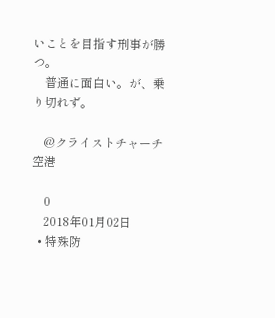いことを目指す刑事が勝つ。
    普通に面白い。が、乗り切れず。

    @クライストチャーチ空港

    0
    2018年01月02日
  • 特殊防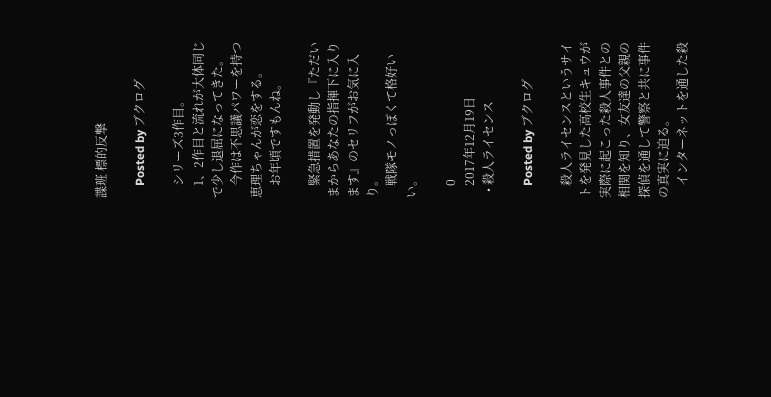諜班 標的反撃

    Posted by ブクログ

    シリーズ3作目。
    1、2作目と流れが大体同じで少し退屈になってきた。
    今作は不思議パワーを持つ恵理ちゃんが恋をする。
    お年頃ですもんね。

    緊急措置を発動し『ただいまからあなたの指揮下に入ります』のセリフがお気に入り。
    戦隊モノっぽくて格好いい。

    0
    2017年12月19日
  • 殺人ライセンス

    Posted by ブクログ

    殺人ライセンスというサイトを発見した高校生キュウが実際に起こった殺人事件との相関を知り、女友達の父親の探偵を通して警察と共に事件の真実に迫る。
    インターネットを通した殺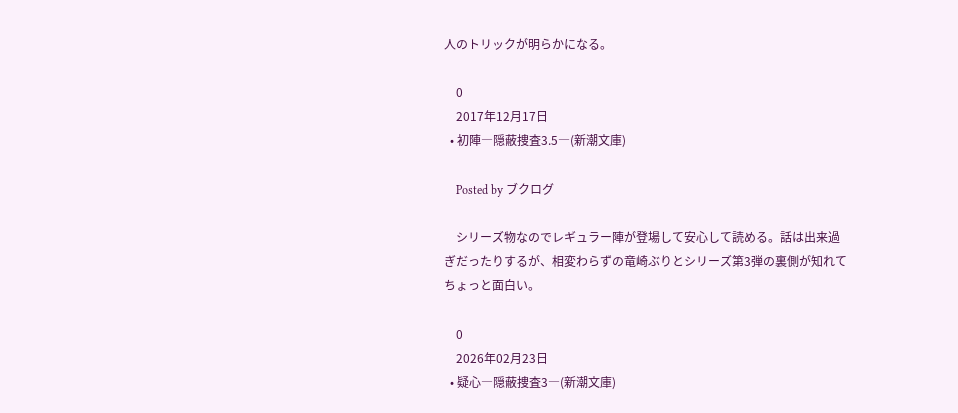人のトリックが明らかになる。

    0
    2017年12月17日
  • 初陣―隠蔽捜査3.5―(新潮文庫)

    Posted by ブクログ

    シリーズ物なのでレギュラー陣が登場して安心して読める。話は出来過ぎだったりするが、相変わらずの竜崎ぶりとシリーズ第3弾の裏側が知れてちょっと面白い。

    0
    2026年02月23日
  • 疑心―隠蔽捜査3―(新潮文庫)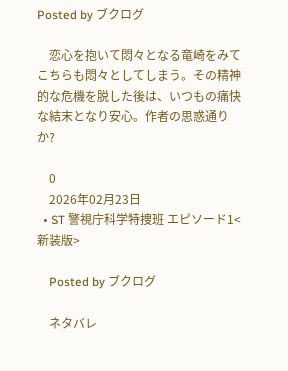Posted by ブクログ

    恋心を抱いて悶々となる竜崎をみてこちらも悶々としてしまう。その精神的な危機を脱した後は、いつもの痛快な結末となり安心。作者の思惑通りか?

    0
    2026年02月23日
  • ST 警視庁科学特捜班 エピソード1<新装版>

    Posted by ブクログ

    ネタバレ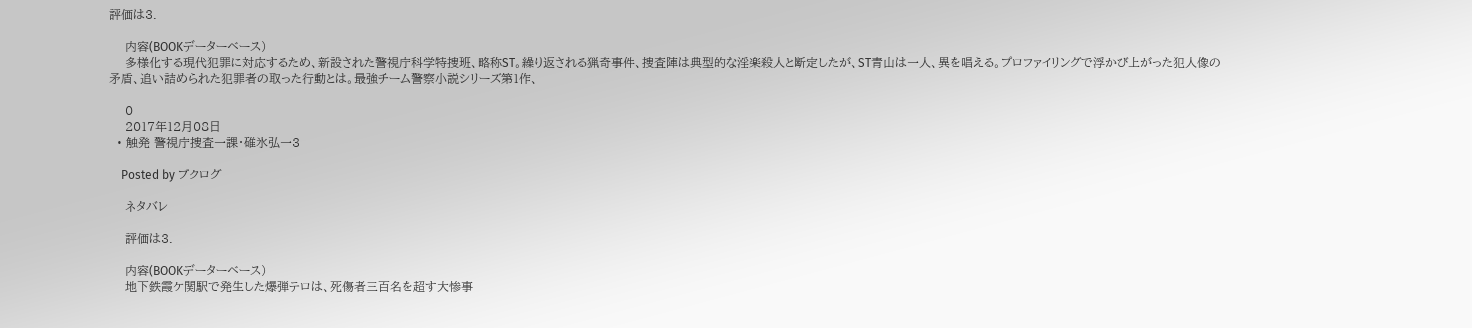評価は3.

    内容(BOOKデーターベース)
    多様化する現代犯罪に対応するため、新設された警視庁科学特捜班、略称ST。繰り返される猟奇事件、捜査陣は典型的な淫楽殺人と断定したが、ST青山は一人、異を唱える。プロファイリングで浮かび上がった犯人像の矛盾、追い詰められた犯罪者の取った行動とは。最強チーム警察小説シリーズ第1作、

    0
    2017年12月08日
  • 触発 警視庁捜査一課・碓氷弘一3

    Posted by ブクログ

    ネタバレ

    評価は3.

    内容(BOOKデーターベース)
    地下鉄霞ケ関駅で発生した爆弾テロは、死傷者三百名を超す大惨事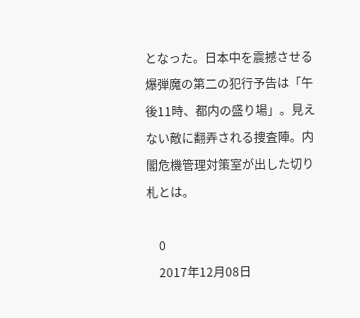となった。日本中を震撼させる爆弾魔の第二の犯行予告は「午後11時、都内の盛り場」。見えない敵に翻弄される捜査陣。内閣危機管理対策室が出した切り札とは。

    0
    2017年12月08日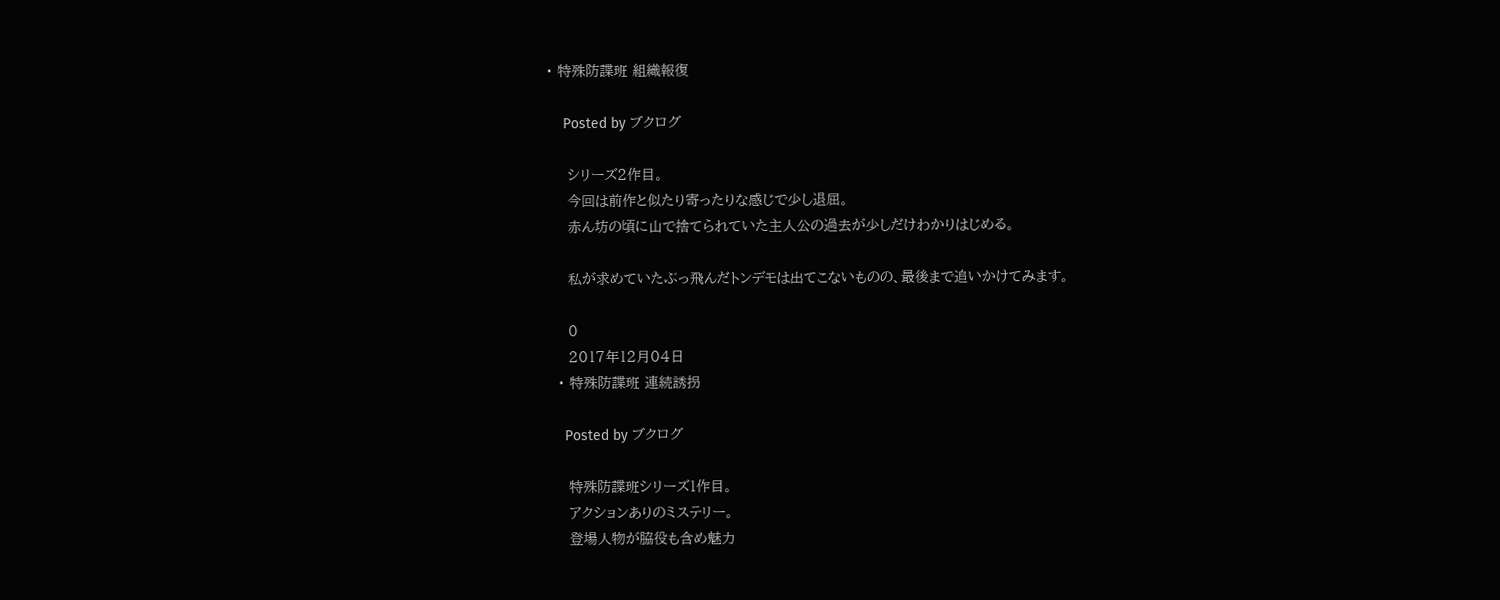• 特殊防諜班 組織報復

    Posted by ブクログ

    シリーズ2作目。
    今回は前作と似たり寄ったりな感じで少し退屈。
    赤ん坊の頃に山で捨てられていた主人公の過去が少しだけわかりはじめる。

    私が求めていたぶっ飛んだトンデモは出てこないものの、最後まで追いかけてみます。

    0
    2017年12月04日
  • 特殊防諜班 連続誘拐

    Posted by ブクログ

    特殊防諜班シリーズ1作目。
    アクションありのミステリー。
    登場人物が脇役も含め魅力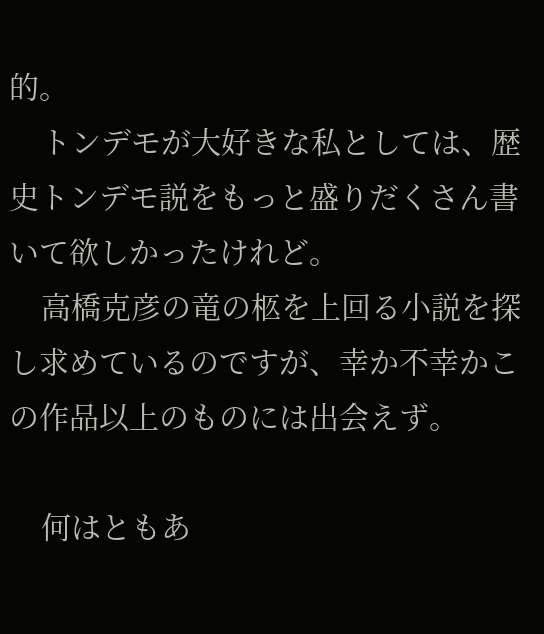的。
    トンデモが大好きな私としては、歴史トンデモ説をもっと盛りだくさん書いて欲しかったけれど。
    高橋克彦の竜の柩を上回る小説を探し求めているのですが、幸か不幸かこの作品以上のものには出会えず。

    何はともあ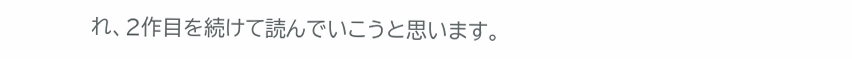れ、2作目を続けて読んでいこうと思います。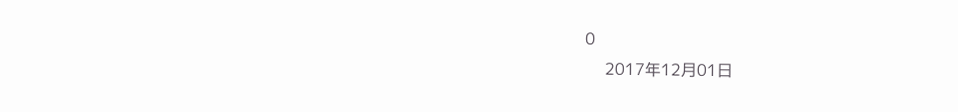0
    2017年12月01日